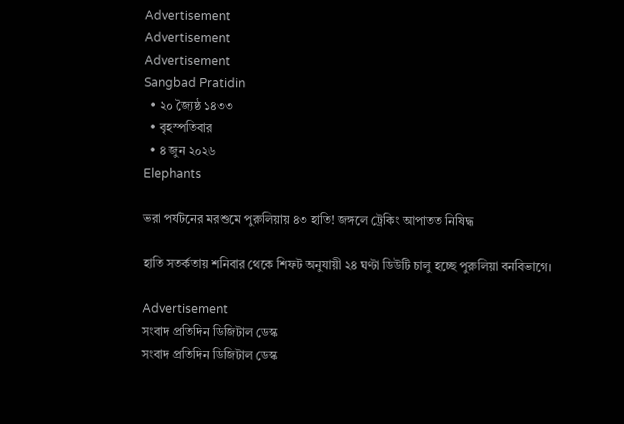Advertisement
Advertisement
Advertisement
Sangbad Pratidin
  • ২০ জ্যৈষ্ঠ ১৪৩৩
  • বৃহস্পতিবার
  • ৪ জুন ২০২৬
Elephants

ভরা পর্যটনের মরশুমে পুরুলিয়ায় ৪৩ হাতি! জঙ্গলে ট্রেকিং আপাতত নিষিদ্ধ

হাতি সতর্কতায় শনিবার থেকে শিফট অনুযায়ী ২৪ ঘণ্টা ডিউটি চালু হচ্ছে পুরুলিয়া বনবিভাগে।

Advertisement
সংবাদ প্রতিদিন ডিজিটাল ডেস্ক
সংবাদ প্রতিদিন ডিজিটাল ডেস্ক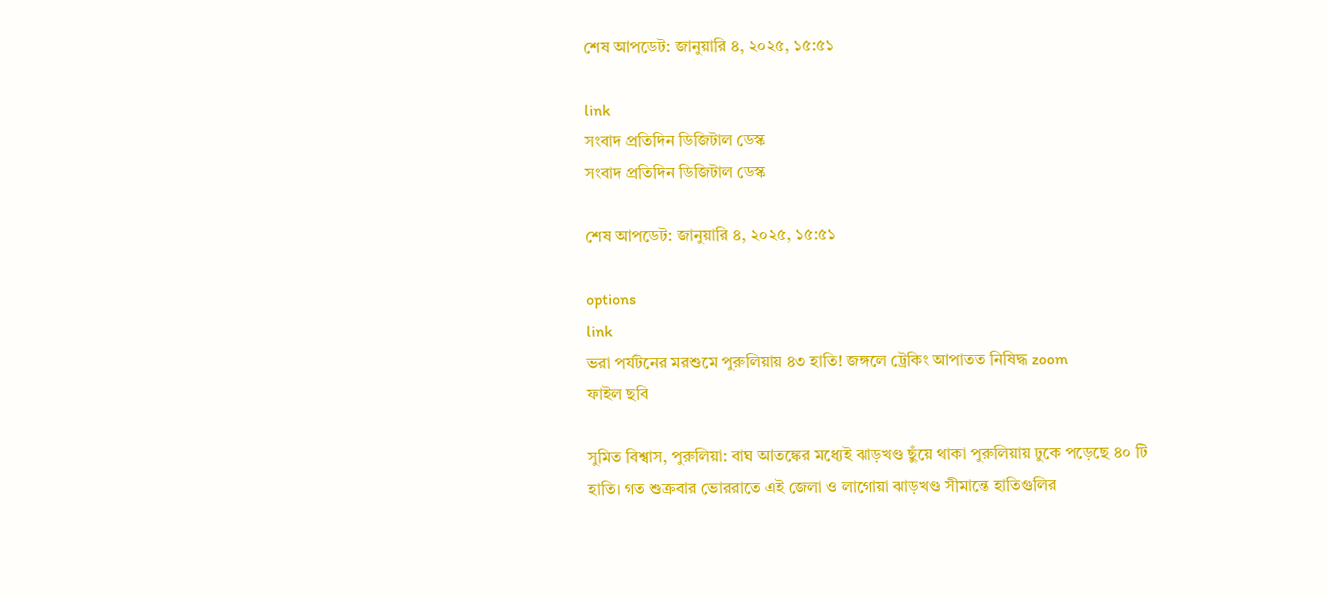শেষ আপডেট: জানুয়ারি ৪, ২০২৫, ১৫:৫১

link
সংবাদ প্রতিদিন ডিজিটাল ডেস্ক
সংবাদ প্রতিদিন ডিজিটাল ডেস্ক

শেষ আপডেট: জানুয়ারি ৪, ২০২৫, ১৫:৫১

options
link
ভরা পর্যটনের মরশুমে পুরুলিয়ায় ৪৩ হাতি! জঙ্গলে ট্রেকিং আপাতত নিষিদ্ধ zoom
ফাইল ছবি

সুমিত বিশ্বাস, পুরুলিয়া: বাঘ আতঙ্কের মধ্যেই ঝাড়খণ্ড ছুঁয়ে থাকা পুরুলিয়ায় ঢুকে পড়েছে ৪০ টি হাতি। গত শুক্রবার ভোররাতে এই জেলা ও লাগোয়া ঝাড়খণ্ড সীমান্তে হাতিগুলির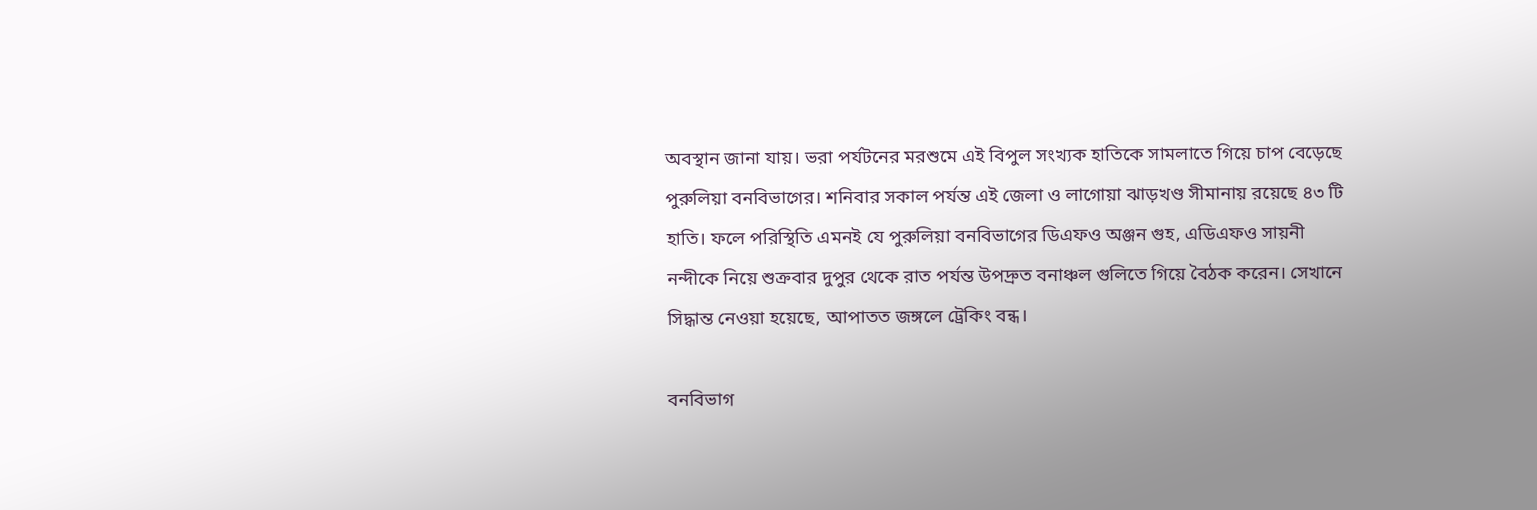অবস্থান জানা যায়। ভরা পর্যটনের মরশুমে এই বিপুল সংখ্যক হাতিকে সামলাতে গিয়ে চাপ বেড়েছে পুরুলিয়া বনবিভাগের। শনিবার সকাল পর্যন্ত এই জেলা ও লাগোয়া ঝাড়খণ্ড সীমানায় রয়েছে ৪৩ টি হাতি। ফলে পরিস্থিতি এমনই যে পুরুলিয়া বনবিভাগের ডিএফও অঞ্জন গুহ, এডিএফও সায়নী নন্দীকে নিয়ে শুক্রবার দুপুর থেকে রাত পর্যন্ত উপদ্রুত বনাঞ্চল গুলিতে গিয়ে বৈঠক করেন। সেখানে সিদ্ধান্ত নেওয়া হয়েছে, আপাতত জঙ্গলে ট্রেকিং বন্ধ।

বনবিভাগ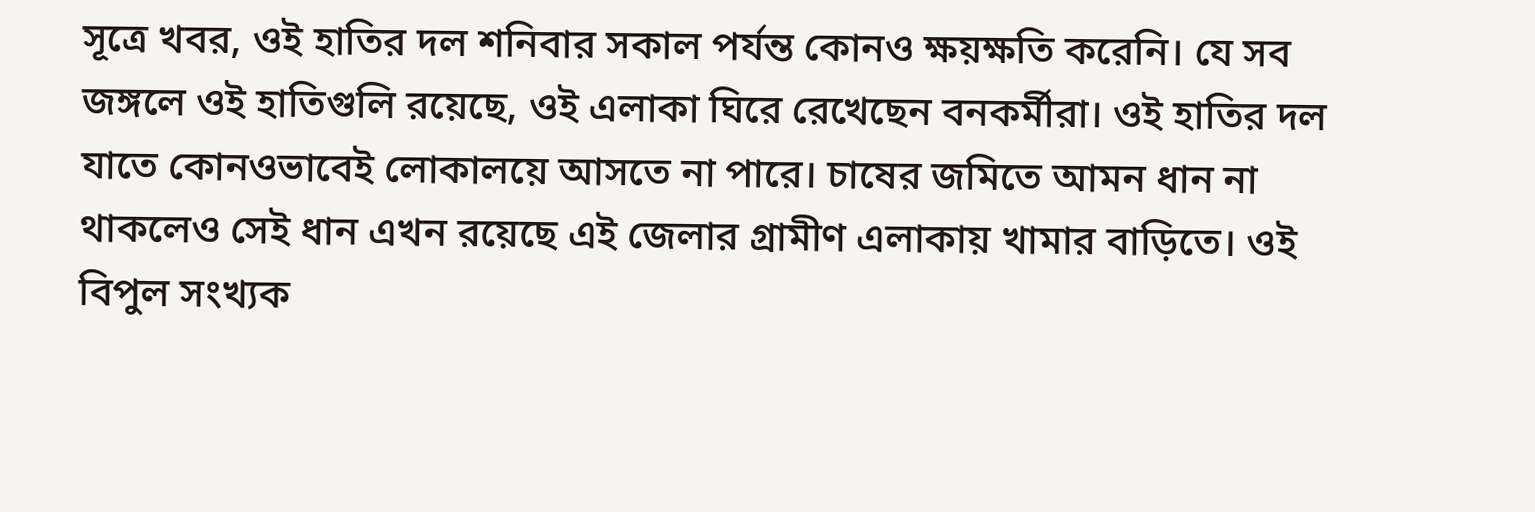সূত্রে খবর, ওই হাতির দল শনিবার সকাল পর্যন্ত কোনও ক্ষয়ক্ষতি করেনি। যে সব জঙ্গলে ওই হাতিগুলি রয়েছে, ওই এলাকা ঘিরে রেখেছেন বনকর্মীরা। ওই হাতির দল যাতে কোনওভাবেই লোকালয়ে আসতে না পারে। চাষের জমিতে আমন ধান না থাকলেও সেই ধান এখন রয়েছে এই জেলার গ্রামীণ এলাকায় খামার বাড়িতে। ওই বিপুল সংখ্যক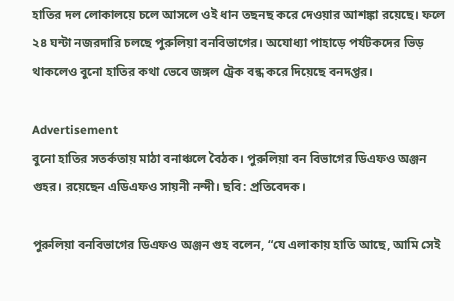হাতির দল লোকালয়ে চলে আসলে ওই ধান তছনছ করে দেওয়ার আশঙ্কা রয়েছে। ফলে ২৪ ঘন্টা নজরদারি চলছে পুরুলিয়া বনবিভাগের। অযোধ্যা পাহাড়ে পর্যটকদের ভিড় থাকলেও বুনো হাতির কথা ভেবে জঙ্গল ট্রেক বন্ধ করে দিয়েছে বনদপ্তর।

Advertisement
বুনো হাতির সতর্কতায় মাঠা বনাঞ্চলে বৈঠক। পুরুলিয়া বন বিভাগের ডিএফও অঞ্জন গুহর। রয়েছেন এডিএফও সায়নী নন্দী। ছবি: প্রতিবেদক।

পুরুলিয়া বনবিভাগের ডিএফও অঞ্জন গুহ বলেন, “যে এলাকায় হাতি আছে, আমি সেই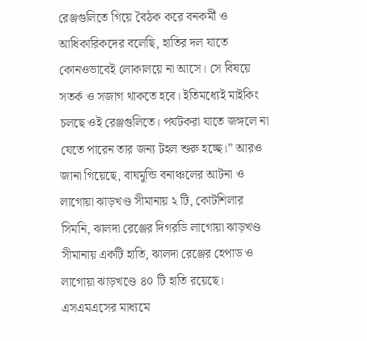রেঞ্জগুলিতে গিয়ে বৈঠক করে বনকর্মী ও আধিকারিকদের বলেছি, হাতির দল যাতে কোনওভাবেই লোকালয়ে না আসে। সে বিষয়ে সতর্ক ও সজাগ থাকতে হবে। ইতিমধ্যেই মাইকিং চলছে ওই রেঞ্জগুলিতে। পর্যটকরা যাতে জঙ্গলে না যেতে পারেন তার জন্য টহল শুরু হচ্ছে।” আরও জানা গিয়েছে, বাঘমুন্ডি বনাঞ্চলের আটনা ও লাগোয়া ঝাড়খণ্ড সীমানায় ২ টি, কোটশিলার সিমনি, ঝালদা রেঞ্জের দিগরডি লাগোয়া ঝাড়খণ্ড সীমানায় একটি হাতি, ঝালদা রেঞ্জের হেপাড ও লাগোয়া ঝাড়খণ্ডে ৪০ টি হাতি রয়েছে। এসএমএসের মাধ্যমে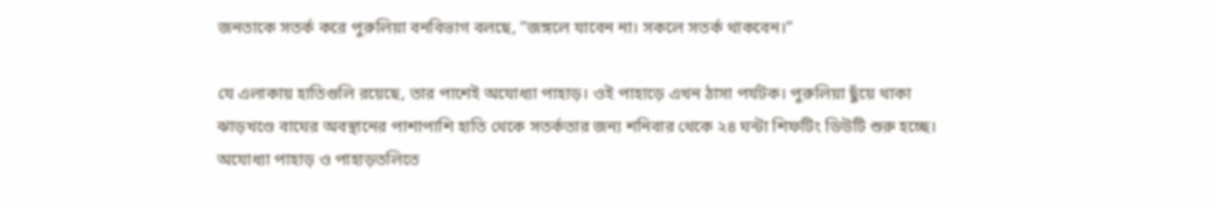জনতাকে সতর্ক করে পুরুলিয়া বনবিভাগ বলছে, ”জঙ্গলে যাবেন না। সকলে সতর্ক থাকবেন।”

যে এলাকায় হাতিগুলি রয়েছে, তার পাশেই অযোধ্যা পাহাড়। ওই পাহাড়ে এখন ঠাসা পর্যটক। পুরুলিয়া ছুঁয়ে থাকা ঝাড়খণ্ডে বাঘের অবস্থানের পাশাপাশি হাতি থেকে সতর্কতার জন্য শনিবার থেকে ২৪ ঘন্টা শিফটিং ডিউটি শুরু হচ্ছে। অযোধ্যা পাহাড় ও পাহাড়তলিতে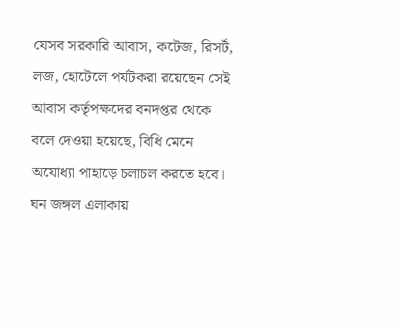যেসব সরকারি আবাস, কটেজ, রিসর্ট, লজ, হোটেলে পর্যটকরা রয়েছেন সেই আবাস কর্তৃপক্ষদের বনদপ্তর থেকে বলে দেওয়া হয়েছে, বিধি মেনে অযোধ্যা পাহাড়ে চলাচল করতে হবে। ঘন জঙ্গল এলাকায়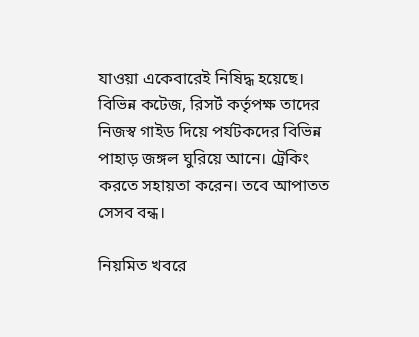যাওয়া একেবারেই নিষিদ্ধ হয়েছে। বিভিন্ন কটেজ, রিসর্ট কর্তৃপক্ষ তাদের নিজস্ব গাইড দিয়ে পর্যটকদের বিভিন্ন পাহাড় জঙ্গল ঘুরিয়ে আনে। ট্রেকিং করতে সহায়তা করেন। তবে আপাতত সেসব বন্ধ।

নিয়মিত খবরে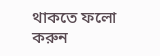থাকতে ফলো করুন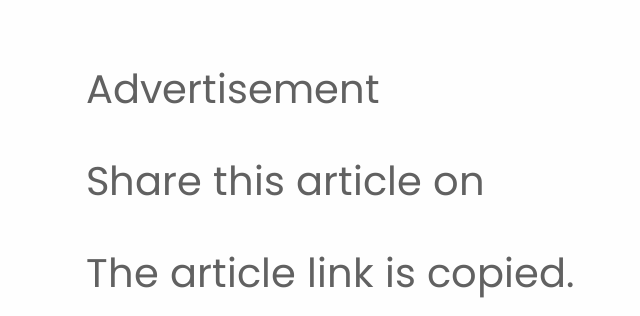Advertisement

Share this article on

The article link is copied.